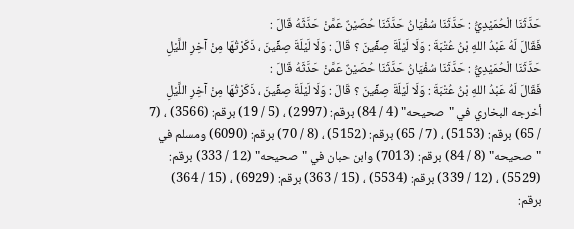حَدَّثَنَا الْحُمَيْدِيُّ : حَدَّثَنَا سُفْيَانُ حَدَّثَنَا حُصَيْنٌ عَمَّنْ حَدَّثَهُ قَالَ :
فَقَالَ لَهُ عَبْدُ اللهِ بْنُ عُتْبَةَ : وَلَا لَيْلَةَ صِفِّينَ ؟ قَالَ : وَلَا لَيْلَةَ صِفِّينَ ، ذَكَرْتُهَا مِنْ آخِرِ اللَّيْلِ
حَدَّثَنَا الْحُمَيْدِيُّ : حَدَّثَنَا سُفْيَانُ حَدَّثَنَا حُصَيْنٌ عَمَّنْ حَدَّثَهُ قَالَ :
فَقَالَ لَهُ عَبْدُ اللهِ بْنُ عُتْبَةَ : وَلَا لَيْلَةَ صِفِّينَ ؟ قَالَ : وَلَا لَيْلَةَ صِفِّينَ ، ذَكَرْتُهَا مِنْ آخِرِ اللَّيْلِ
أخرجه البخاري في "صحيحه" (4 / 84) برقم: (2997) ، (5 / 19) برقم: (3566) ، (7 / 65) برقم: (5153) ، (7 / 65) برقم: (5152) ، (8 / 70) برقم: (6090) ومسلم في "صحيحه" (8 / 84) برقم: (7013) وابن حبان في "صحيحه" (12 / 333) برقم: (5529) ، (12 / 339) برقم: (5534) ، (15 / 363) برقم: (6929) ، (15 / 364) برقم: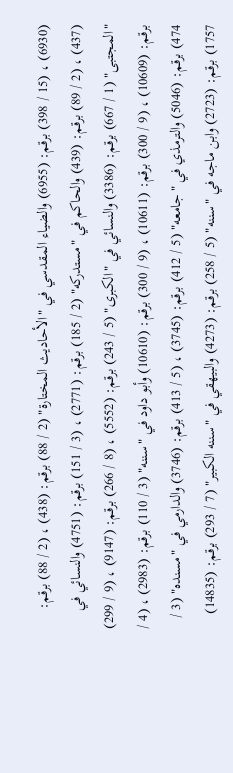(6930) ، (15 / 398) برقم: (6955) والضياء المقدسي في "الأحاديث المختارة" (2 / 88) برقم: (438) ، (2 / 88) برقم: (437) ، (2 / 89) برقم: (439) والحاكم في "مستدركه" (2 / 185) برقم: (2771) ، (3 / 151) برقم: (4751) والنسائي في "المجتبى" (1 / 667) برقم: (3386) والنسائي في "الكبرى" (5 / 243) برقم: (5552) ، (8 / 266) برقم: (9147) ، (9 / 299) برقم: (10609) ، (9 / 300) برقم: (10611) ، (9 / 300) برقم: (10610) وأبو داود في "سننه" (3 / 110) برقم: (2983) ، (4 / 474) برقم: (5046) والترمذي في "جامعه" (5 / 412) برقم: (3745) ، (5 / 413) برقم: (3746) والدارمي في "مسنده" (3 / 1757) برقم: (2723) وابن ماجه في "سننه" (5 / 258) برقم: (4273) والبيهقي في "سننه الكبير" (7 / 293) برقم: (14835)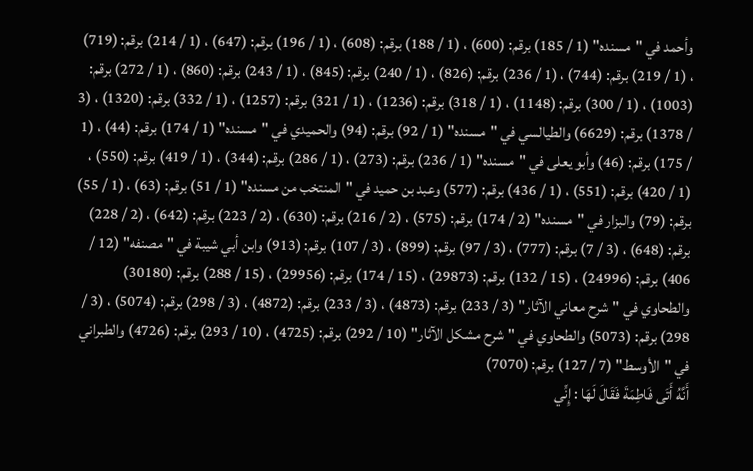وأحمد في "مسنده" (1 / 185) برقم: (600) ، (1 / 188) برقم: (608) ، (1 / 196) برقم: (647) ، (1 / 214) برقم: (719) ، (1 / 219) برقم: (744) ، (1 / 236) برقم: (826) ، (1 / 240) برقم: (845) ، (1 / 243) برقم: (860) ، (1 / 272) برقم: (1003) ، (1 / 300) برقم: (1148) ، (1 / 318) برقم: (1236) ، (1 / 321) برقم: (1257) ، (1 / 332) برقم: (1320) ، (3 / 1378) برقم: (6629) والطيالسي في "مسنده" (1 / 92) برقم: (94) والحميدي في "مسنده" (1 / 174) برقم: (44) ، (1 / 175) برقم: (46) وأبو يعلى في "مسنده" (1 / 236) برقم: (273) ، (1 / 286) برقم: (344) ، (1 / 419) برقم: (550) ، (1 / 420) برقم: (551) ، (1 / 436) برقم: (577) وعبد بن حميد في "المنتخب من مسنده" (1 / 51) برقم: (63) ، (1 / 55) برقم: (79) والبزار في "مسنده" (2 / 174) برقم: (575) ، (2 / 216) برقم: (630) ، (2 / 223) برقم: (642) ، (2 / 228) برقم: (648) ، (3 / 7) برقم: (777) ، (3 / 97) برقم: (899) ، (3 / 107) برقم: (913) وابن أبي شيبة في "مصنفه" (12 / 406) برقم: (24996) ، (15 / 132) برقم: (29873) ، (15 / 174) برقم: (29956) ، (15 / 288) برقم: (30180) والطحاوي في "شرح معاني الآثار" (3 / 233) برقم: (4873) ، (3 / 233) برقم: (4872) ، (3 / 298) برقم: (5074) ، (3 / 298) برقم: (5073) والطحاوي في "شرح مشكل الآثار" (10 / 292) برقم: (4725) ، (10 / 293) برقم: (4726) والطبراني في "الأوسط" (7 / 127) برقم: (7070)
أَنَّهُ أَتَى فَاطِمَةَ فَقَالَ لَهَا : إِنِّي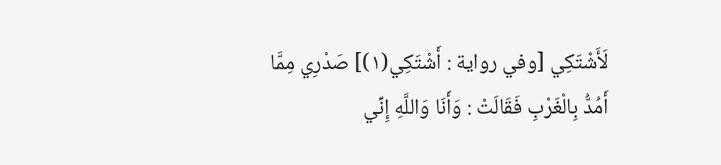لَأَشْتَكِي [وفي رواية : أَشْتَكِي(١)] صَدْرِي مِمَّا أَمُدُّ بِالْغَرْبِ فَقَالَتْ : وَأَنَا وَاللَّهِ إِنِّي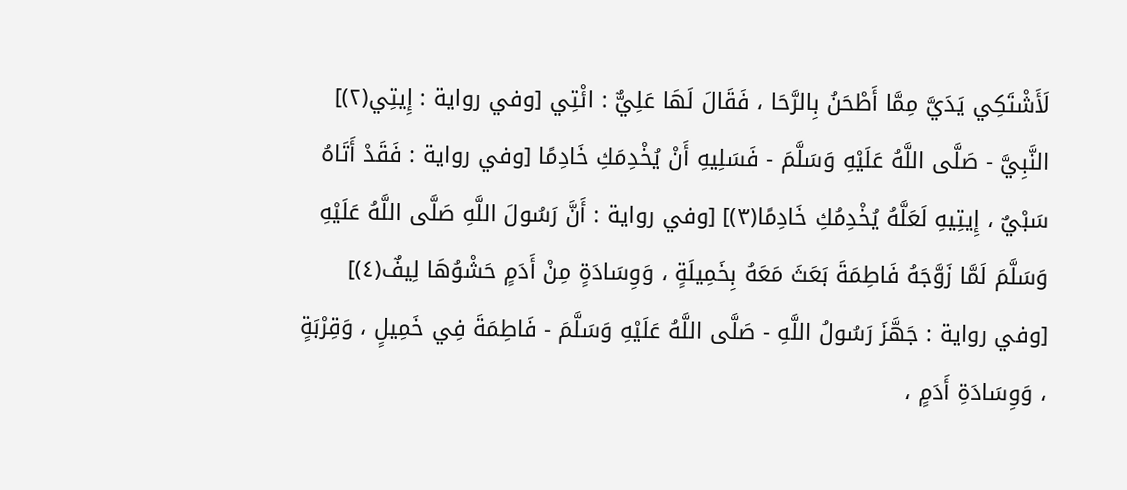لَأَشْتَكِي يَدَيَّ مِمَّا أَطْحَنُ بِالرَّحَا ، فَقَالَ لَهَا عَلِيٌّ : ائْتِي [وفي رواية : إِيتِي(٢)] النَّبِيَّ - صَلَّى اللَّهُ عَلَيْهِ وَسَلَّمَ - فَسَلِيهِ أَنْ يُخْدِمَكِ خَادِمًا [وفي رواية : فَقَدْ أَتَاهُ سَبْيٌ ، إِيتِيهِ لَعَلَّهُ يُخْدِمُكِ خَادِمًا(٣)] [وفي رواية : أَنَّ رَسُولَ اللَّهِ صَلَّى اللَّهُ عَلَيْهِ وَسَلَّمَ لَمَّا زَوَّجَهُ فَاطِمَةَ بَعَثَ مَعَهُ بِخَمِيلَةٍ ، وَوِسَادَةٍ مِنْ أَدَمٍ حَشْوُهَا لِيفٌ(٤)] [وفي رواية : جَهَّزَ رَسُولُ اللَّهِ - صَلَّى اللَّهُ عَلَيْهِ وَسَلَّمَ - فَاطِمَةَ فِي خَمِيلٍ ، وَقِرْبَةٍ ، وَوِسَادَةِ أَدَمٍ ،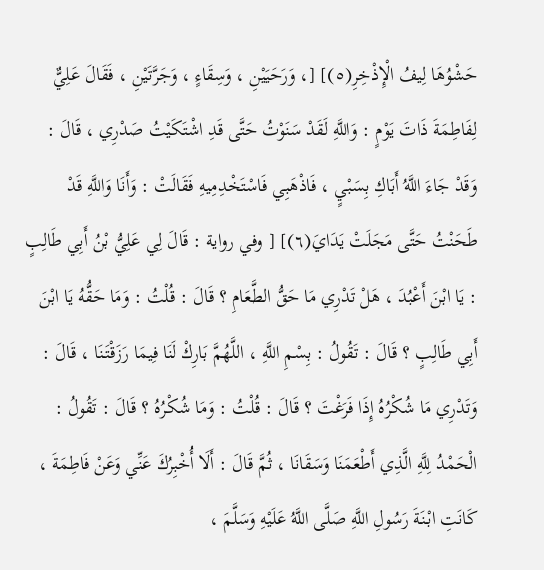حَشْوُهَا لِيفُ الْإِذْخِرِ(٥)] [، وَرَحَيَيْنِ ، وَسِقَاءٍ ، وَجَرَّتَيْنِ ، فَقَالَ عَلِيٌّ لِفَاطِمَةَ ذَاتَ يَوْمٍ : وَاللَّهِ لَقَدْ سَنَوْتُ حَتَّى قَدِ اشْتَكَيْتُ صَدْرِي ، قَالَ : وَقَدْ جَاءَ اللَّهُ أَبَاكِ بِسَبْيٍ ، فَاذْهَبِي فَاسْتَخْدِمِيهِ فَقَالَتْ : وَأَنَا وَاللَّهِ قَدْ طَحَنْتُ حَتَّى مَجَلَتْ يَدَايَ(٦)] [ وفي رواية : قَالَ لِي عَلِيُّ بْنُ أَبِي طَالِبٍ : يَا ابْنَ أَعْبُدَ ، هَلْ تَدْرِي مَا حَقُّ الطَّعَامِ ؟ قَالَ : قُلْتُ : وَمَا حَقُّهُ يَا ابْنَ أَبِي طَالِبٍ ؟ قَالَ : تَقُولُ : بِسْمِ اللَّهِ ، اللَّهُمَّ بَارِكْ لَنَا فِيمَا رَزَقْتَنَا ، قَالَ : وَتَدْرِي مَا شُكْرُهُ إِذَا فَرَغْتَ ؟ قَالَ : قُلْتُ : وَمَا شُكْرُهُ ؟ قَالَ : تَقُولُ : الْحَمْدُ لِلَّهِ الَّذِي أَطْعَمَنَا وَسَقَانَا ، ثُمَّ قَالَ : أَلَا أُخْبِرُكَ عَنِّي وَعَنْ فَاطِمَةَ ، كَانَتِ ابْنَةَ رَسُولِ اللَّهِ صَلَّى اللَّهُ عَلَيْهِ وَسَلَّمَ ،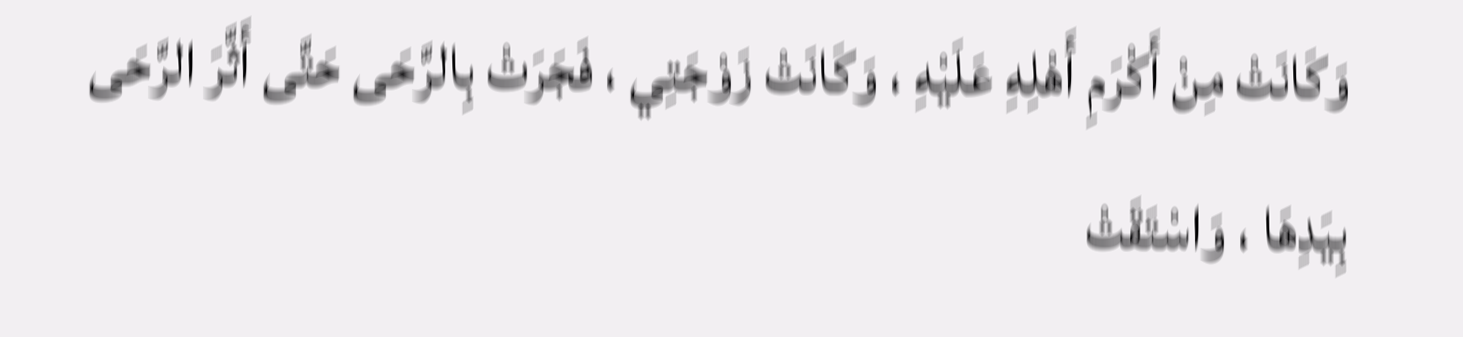وَكَانَتْ مِنْ أَكْرَمِ أَهْلِهِ عَلَيْهِ ، وَكَانَتْ زَوْجَتِي ، فَجَرَتْ بِالرَّحَى حَتَّى أَثَّرَ الرَّحَى بِيَدِهَا ، وَاسْتَقَتْ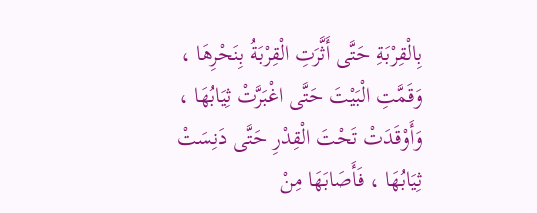بِالْقِرْبَةِ حَتَّى أَثَّرَتِ الْقِرْبَةُ بِنَحْرِهَا ، وَقَمَّتِ الْبَيْتَ حَتَّى اغْبَرَّتْ ثِيَابُهَا ، وَأَوْقَدَتْ تَحْتَ الْقِدْرِ حَتَّى دَنِسَتْ ثِيَابُهَا ، فَأَصَابَهَا مِنْ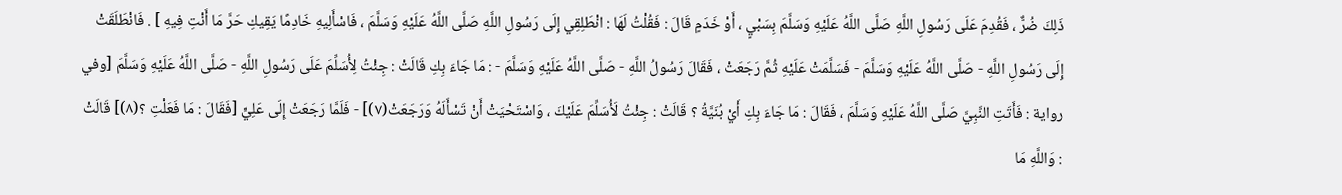ذَلِكَ ضُرٌّ ، فَقُدِمَ عَلَى رَسُولِ اللَّهِ صَلَّى اللَّهُ عَلَيْهِ وَسَلَّمَ بِسَبْيٍ ، أَوْ خَدَمٍ قَالَ : فَقُلْتُ لَهَا : انْطَلِقِي إِلَى رَسُولِ اللَّهِ صَلَّى اللَّهُ عَلَيْهِ وَسَلَّمَ ، فَاسْأَلِيهِ خَادِمًا يَقِيكِ حَرَّ مَا أَنْتِ فِيهِ ] . فَانْطَلَقَتْ إِلَى رَسُولِ اللَّهِ - صَلَّى اللَّهُ عَلَيْهِ وَسَلَّمَ - فَسَلَّمَتْ عَلَيْهِ ثُمَّ رَجَعَتْ ، فَقَالَ رَسُولُ اللَّهِ - صَلَّى اللَّهُ عَلَيْهِ وَسَلَّمَ - : مَا جَاءَ بِكِ قَالَتْ : جِئْتُ لِأُسَلِّمَ عَلَى رَسُولِ اللَّهِ - صَلَّى اللَّهُ عَلَيْهِ وَسَلَّمَ [وفي رواية : فَأَتَتِ النَّبِيَّ صَلَّى اللَّهُ عَلَيْهِ وَسَلَّمَ ، فَقَالَ : مَا جَاءَ بِكِ أَيْ بُنَيَّةُ ؟ قَالَتْ : جِئْتُ لَأُسَلِّمَ عَلَيْكَ ، وَاسْتَحْيَتْ أَنْ تَسْأَلَهُ وَرَجَعَتْ(٧)] - فَلَمَّا رَجَعَتْ إِلَى عَلِيٍّ [فَقَالَ : مَا فَعَلْتِ ؟(٨)] قَالَتْ : وَاللَّهِ مَا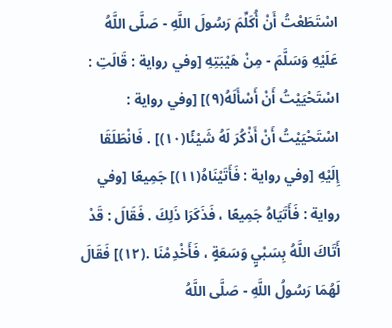اسْتَطَعْتُ أَنْ أُكَلِّمَ رَسُولَ اللَّهِ - صَلَّى اللَّهُ عَلَيْهِ وَسَلَّمَ - مِنْ هَيْبَتِهِ [وفي رواية : قَالَتِ : اسْتَحْيَيْتُ أَنْ أَسْأَلَهُ(٩)] [وفي رواية : اسْتَحْيَيْتُ أَنْ أَذْكُرَ لَهُ شَيْئًا(١٠)] . فَانْطَلَقَا إِلَيْهِ [وفي رواية : فَأَتَيْنَاهُ(١١)] جَمِيعًا [وفي رواية : فَأَتَيَاهُ جَمِيعًا ، فَذَكَرَا ذَلِكَ . فَقَالَ : قَدْ أَتَاكَ اللَّهُ بِسَبْيٍ وَسَعَةٍ ، فَأَخْدِمْنَا .(١٢)] فَقَالَ لَهُمَا رَسُولُ اللَّهِ - صَلَّى اللَّهُ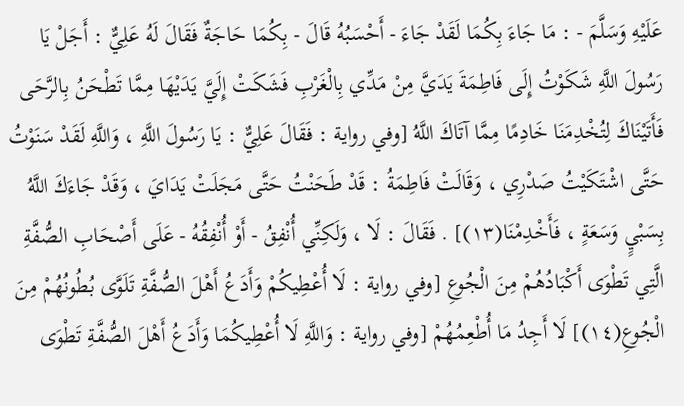عَلَيْهِ وَسَلَّمَ - : مَا جَاءَ بِكُمَا لَقَدْ جَاءَ - أَحْسَبُهُ قَالَ - بِكُمَا حَاجَةٌ فَقَالَ لَهُ عَلِيٌّ : أَجَلْ يَا رَسُولَ اللَّهِ شَكَوْتُ إِلَى فَاطِمَةَ يَدَيَّ مِنْ مَدِّي بِالْغَرْبِ فَشَكَتْ إِلَيَّ يَدَيْهَا مِمَّا تَطْحَنُ بِالرَّحَى فَأَتَيْنَاكَ لِتُخْدِمَنَا خَادِمًا مِمَّا آتَاكَ اللَّهُ [وفي رواية : فَقَالَ عَلِيٌّ : يَا رَسُولَ اللَّهِ ، وَاللَّهِ لَقَدْ سَنَوْتُ حَتَّى اشْتَكَيْتُ صَدْرِي ، وَقَالَتْ فَاطِمَةُ : قَدْ طَحَنْتُ حَتَّى مَجَلَتْ يَدَايَ ، وَقَدْ جَاءَكَ اللَّهُ بِسَبْيٍ وَسَعَةٍ ، فَأَخْدِمْنَا(١٣)] . فَقَالَ : لَا ، وَلَكِنِّي أُنْفِقُ - أَوْ أُنْفِقُهُ - عَلَى أَصْحَابِ الصُّفَّةِ الَّتِي تَطْوَى أَكْبَادُهُمْ مِنَ الْجُوعِ [وفي رواية : لَا أُعْطِيكُمْ وَأَدَعُ أَهْلَ الصُّفَّةِ تَلَوَّى بُطُونُهُمْ مِنَ الْجُوعِ(١٤)] لَا أَجِدُ مَا أُطْعِمُهُمْ [وفي رواية : وَاللَّهِ لَا أُعْطِيكُمَا وَأَدَعُ أَهْلَ الصُّفَّةِ تَطْوَى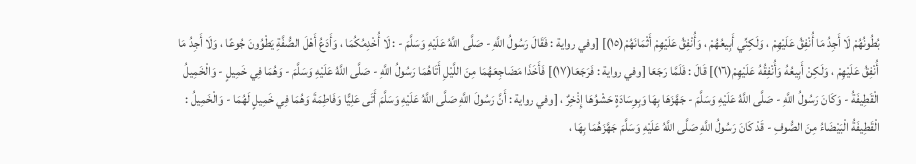بُطُونُهُمْ لَا أَجِدُ مَا أُنْفِقُ عَلَيْهِمْ ، وَلَكِنِّي أَبِيعُهُمْ ، وَأُنْفِقُ عَلَيْهِمْ أَثْمَانَهُمْ(١٥)] [وفي رواية : فَقَالَ رَسُولُ اللَّهِ - صَلَّى اللَّهُ عَلَيْهِ وَسَلَّمَ - : لَا أُخْدِمُكُمَا ، وَأَدَعُ أَهْلَ الصُّفَّةِ يَطْوُونَ جُوعًا ، وَلَا أَجِدُ مَا أُنْفِقُ عَلَيْهِمْ ، وَلَكِنْ أَبِيعُهُ وَأُنْفِقُهُ عَلَيْهِمْ(١٦)] قَالَ : فَلَمَّا رَجَعَا [وفي رواية : فَرَجَعَا(١٧)] فَأَخَذَا مَضَاجِعَهُمَا مِنَ اللَّيْلِ أَتَاهُمَا رَسُولُ اللَّهِ - صَلَّى اللَّهُ عَلَيْهِ وَسَلَّمَ - وَهُمَا فِي خَمِيلٍ - وَالْخَمِيلُ الْقَطِيفَةُ - وَكَانَ رَسُولُ اللَّهِ - صَلَّى اللَّهُ عَلَيْهِ وَسَلَّمَ - جَهَّزَهَا بِهَا وَبِوِسَادَةٍ حَشْوُهَا إِذْخِرٌ ، [وفي رواية : أَنَّ رَسُولَ اللَّهِ صَلَّى اللَّهُ عَلَيْهِ وَسَلَّمَ أَتَى عَلِيًّا وَفَاطِمَةَ وَهُمَا فِي خَمِيلٍ لَهُمَا - وَالْخَمِيلُ : الْقَطِيفَةُ الْبَيْضَاءُ مِنَ الصُّوفِ - قَدْ كَانَ رَسُولُ اللَّهِ صَلَّى اللَّهُ عَلَيْهِ وَسَلَّمَ جَهَّزَهُمَا بِهَا ،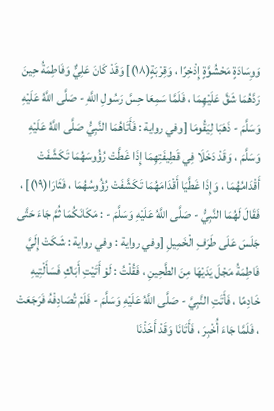وَوِسَادَةٍ مَحْشُوَّةٍ إِذْخِرًا ، وَقِرْبَةٍ(١٨)] وَقَدْ كَانَ عَلِيٌّ وَفَاطِمَةُ حِينَ رَدَّهُمَا شَقَّ عَلَيْهِمَا ، فَلَمَّا سَمِعَا حِسَّ رَسُولِ اللَّهِ - صَلَّى اللَّهُ عَلَيْهِ وَسَلَّمَ - ذَهَبَا لِيَقُومَا [وفي رواية : فَأَتَاهُمَا النَّبِيُّ صَلَّى اللَّهُ عَلَيْهِ وَسَلَّمَ ، وَقَدْ دَخَلَا فِي قَطِيفَتِهِمَا إِذَا غَطَّتْ رُؤُوسَهُمَا تَكَشَّفَتْ أَقْدَامُهُمَا ، وَإِذَا غَطَّيَا أَقْدَامَهُمَا تَكَشَّفَتْ رُؤُوسُهُمَا ، فَثَارَا(١٩)] ، فَقَالَ لَهُمَا النَّبِيُّ - صَلَّى اللَّهُ عَلَيْهِ وَسَلَّمَ - : مَكَانَكُمَا ثُمَّ جَاءَ حَتَّى جَلَسَ عَلَى طَرَفِ الْخَمِيلِ [وفي رواية : وفي رواية : شَكَتْ إِلَيَّ فَاطِمَةُ مَجْلَ يَدَيْهَا مِنَ الطَّحِينِ ، فَقُلْتُ : لَوْ أَتَيْتِ أَبَاكِ فَسَأَلْتِيهِ خَادِمًا ، فَأَتَتِ النَّبِيَّ - صَلَّى اللَّهُ عَلَيْهِ وَسَلَّمَ - فَلَمْ تُصَادِفْهُ فَرَجَعَتْ ، فَلَمَّا جَاءَ أُخْبِرَ ، فَأَتَانَا وَقَدْ أَخَذْنَا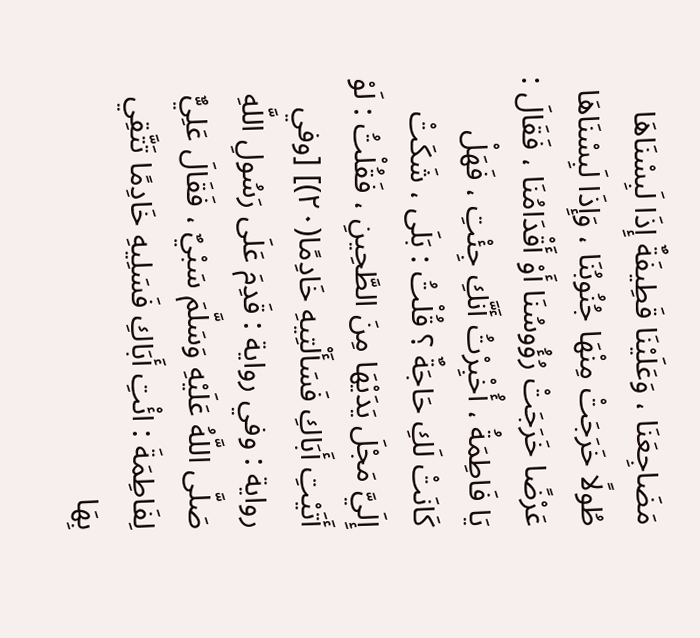مَضَاجِعَنَا ، وَعَلَيْنَا قَطِيفَةٌ إِذَا لَبِسْنَاهَا طُولًا خَرَجَتْ مِنْهَا جُنُوبُنَا ، وَإِذَا لَبِسْنَاهَا عَرْضًا خَرَجَتْ رُؤُوسُنَا أَوْ أَقْدَامُنَا ، فَقَالَ : يَا فَاطِمَةُ ، أُخْبِرْتُ أَنَّكِ جِئْتِ ، فَهَلْ كَانَتْ لَكِ حَاجَةٌ ؟ قُلْتُ : بَلَى ، شَكَتْ إِلَيَّ مَجْلَ يَدَيْهَا مِنَ الطَّحِينِ ، فَقُلْتُ : لَوْ أَتَيْتِ أَبَاكِ فَسَأَلْتِيهِ خَادِمًا(٢٠)] [وفي رواية : وفي رواية : قَدِمَ عَلَى رَسُولِ اللَّهِ صَلَّى اللَّهُ عَلَيْهِ وَسَلَّمَ سَبْيٌ ، فَقَالَ عَلِيٌّ لِفَاطِمَةَ : ائْتِ أَبَاكِ فَسَلِيهِ خَادِمًا تَتَّقِي بِهَا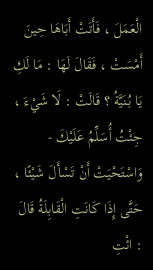الْعَمَلَ ، فَأَتَتْ أَبَاهَا حِينَ أَمْسَتْ ، فَقَالَ لَهَا : مَا لَكِ يَا بُنَيَّةُ ؟ قَالَتْ : لَا شَيْءَ ، جِئْتُ أُسَلِّمُ عَلَيْكَ - وَاسْتَحْيَتْ أَنْ تَسْأَلَ شَيْئًا ، حَتَّى إِذَا كَانَتِ الْقَابِلَةُ قَالَ : ائْتِ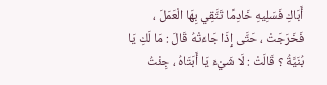أَبَاكِ فَسَلِيهِ خَادِمًا تَتَّقِي بِهَا الْعَمَلَ ، فَخَرَجَتْ ، حَتَّى إِذَا جَاءَتْهُ قَالَ : مَا لَكِ يَا بُنَيَّةُ ؟ قَالَتْ : لَا شَيْءَ يَا أَبَتَاهُ ، جِئْتُ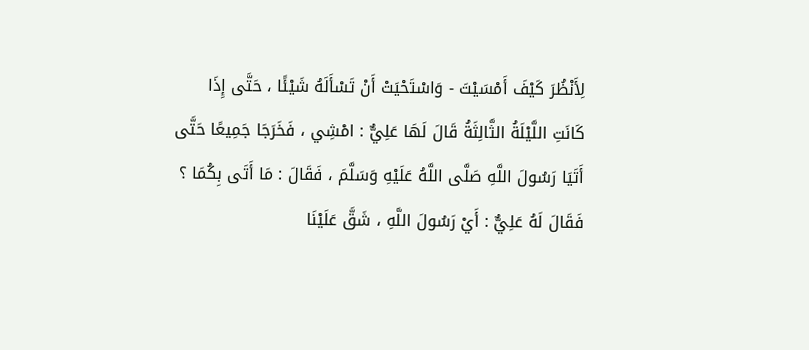لِأَنْظُرَ كَيْفَ أَمْسَيْتَ - وَاسْتَحْيَتْ أَنْ تَسْأَلَهُ شَيْئًا ، حَتَّى إِذَا كَانَتِ اللَّيْلَةُ الثَّالِثَةُ قَالَ لَهَا عَلِيٌّ : امْشِي ، فَخَرَجَا جَمِيعًا حَتَّى أَتَيَا رَسُولَ اللَّهِ صَلَّى اللَّهُ عَلَيْهِ وَسَلَّمَ ، فَقَالَ : مَا أَتَى بِكُمَا ؟ فَقَالَ لَهُ عَلِيٌّ : أَيْ رَسُولَ اللَّهِ ، شَقَّ عَلَيْنَا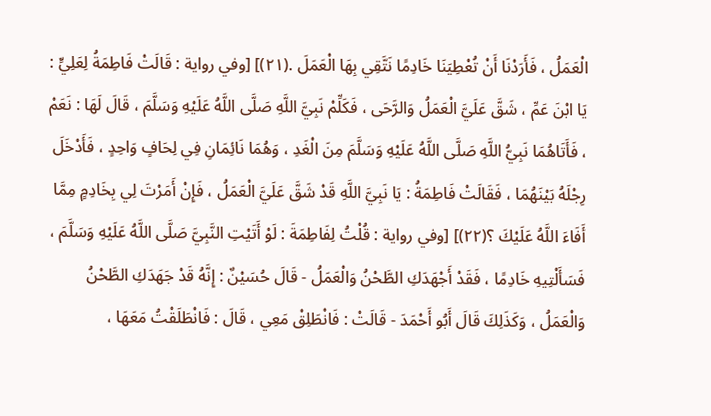الْعَمَلُ ، فَأَرَدْنَا أَنْ تُعْطِيَنَا خَادِمًا نَتَّقِي بِهَا الْعَمَلَ .(٢١)] [وفي رواية : قَالَتْ فَاطِمَةُ لِعَلِيٍّ : يَا ابْنَ عَمِّ ، شَقَّ عَلَيَّ الْعَمَلُ وَالرَّحَى ، فَكَلِّمْ نَبِيَّ اللَّهِ صَلَّى اللَّهُ عَلَيْهِ وَسَلَّمَ ، قَالَ لَهَا : نَعَمْ ، فَأَتَاهُمَا نَبِيُّ اللَّهِ صَلَّى اللَّهُ عَلَيْهِ وَسَلَّمَ مِنَ الْغَدِ ، وَهُمَا نَائِمَانِ فِي لِحَافٍ وَاحِدٍ ، فَأَدْخَلَ رِجْلَهُ بَيْنَهُمَا ، فَقَالَتْ فَاطِمَةُ : يَا نَبِيَّ اللَّهِ قَدْ شَقَّ عَلَيَّ الْعَمَلُ ، فَإِنْ أَمَرْتَ لِي بِخَادِمٍ مِمَّا أَفَاءَ اللَّهُ عَلَيْكَ ؟(٢٢)] [وفي رواية : قُلْتُ لِفَاطِمَةَ : لَوْ أَتَيْتِ النَّبِيَّ صَلَّى اللَّهُ عَلَيْهِ وَسَلَّمَ ، فَسَأَلْتِيهِ خَادِمًا ، فَقَدْ أَجْهَدَكِ الطَّحْنُ وَالْعَمَلُ - قَالَ حُسَيْنٌ : إِنَّهُ قَدْ جَهَدَكِ الطَّحْنُ وَالْعَمَلُ ، وَكَذَلِكَ قَالَ أَبُو أَحْمَدَ - قَالَتْ : فَانْطَلِقْ مَعِي ، قَالَ : فَانْطَلَقْتُ مَعَهَا ،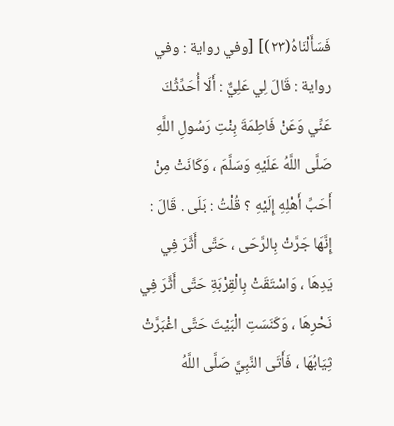فَسَأَلْنَاهُ(٢٣)] [وفي رواية : وفي رواية : قَالَ لِي عَلِيٌّ : أَلَا أُحَدِّثُكَ عَنِّي وَعَنْ فَاطِمَةَ بِنْتِ رَسُولِ اللَّهِ صَلَّى اللَّهُ عَلَيْهِ وَسَلَّمَ ، وَكَانَتْ مِنْ أَحَبِّ أَهْلِهِ إِلَيْهِ ؟ قُلْتُ : بَلَى . قَالَ : إِنَّهَا جَرَّتْ بِالرَّحَى ، حَتَّى أَثَّرَ فِي يَدِهَا ، وَاسْتَقَتْ بِالْقِرْبَةِ حَتَّى أَثَّرَ فِي نَحْرِهَا ، وَكَنَسَتِ الْبَيْتَ حَتَّى اغْبَرَّتْ ثِيَابُهَا ، فَأَتَى النَّبِيَّ صَلَّى اللَّهُ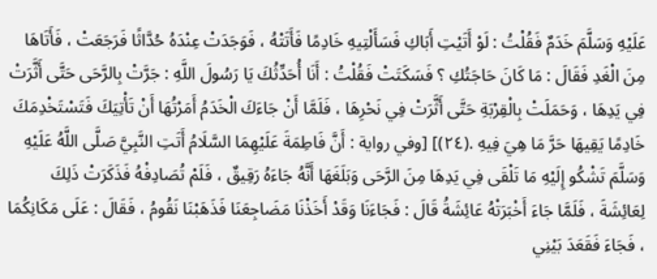عَلَيْهِ وَسَلَّمَ خَدَمٌ فَقُلْتُ : لَوْ أَتَيْتِ أَبَاكِ فَسَأَلْتِيهِ خَادِمًا فَأَتَتْهُ ، فَوَجَدَتْ عِنْدَهُ حُدَّاثًا فَرَجَعَتْ ، فَأَتَاهَا مِنَ الْغَدِ فَقَالَ : مَا كَانَ حَاجَتُكِ ؟ فَسَكَتَتْ فَقُلْتُ : أَنَا أُحَدِّثُكَ يَا رَسُولَ اللَّهِ : جَرَّتْ بِالرَّحَى حَتَّى أَثَّرَتْ فِي يَدِهَا ، وَحَمَلَتْ بِالْقِرْبَةِ حَتَّى أَثَّرَتْ فِي نَحْرِهَا ، فَلَمَّا أَنْ جَاءَكَ الْخَدَمُ أَمَرْتُهَا أَنْ تَأْتِيَكَ فَتَسْتَخْدِمَكَ خَادِمًا يَقِيهَا حَرَّ مَا هِيَ فِيهِ .(٢٤)] [وفي رواية : أَنَّ فَاطِمَةَ عَلَيْهِمَا السَّلَامُ أَتَتِ النَّبِيَّ صَلَّى اللَّهُ عَلَيْهِ وَسَلَّمَ تَشْكُو إِلَيْهِ مَا تَلْقَى فِي يَدِهَا مِنَ الرَّحَى وَبَلَغَهَا أَنَّهُ جَاءَهُ رَقِيقٌ ، فَلَمْ تُصَادِفْهُ فَذَكَرَتْ ذَلِكَ لِعَائِشَةَ ، فَلَمَّا جَاءَ أَخْبَرَتْهُ عَائِشَةُ قَالَ : فَجَاءَنَا وَقَدْ أَخَذْنَا مَضَاجِعَنَا فَذَهَبْنَا نَقُومُ ، فَقَالَ : عَلَى مَكَانِكُمَا ، فَجَاءَ فَقَعَدَ بَيْنِي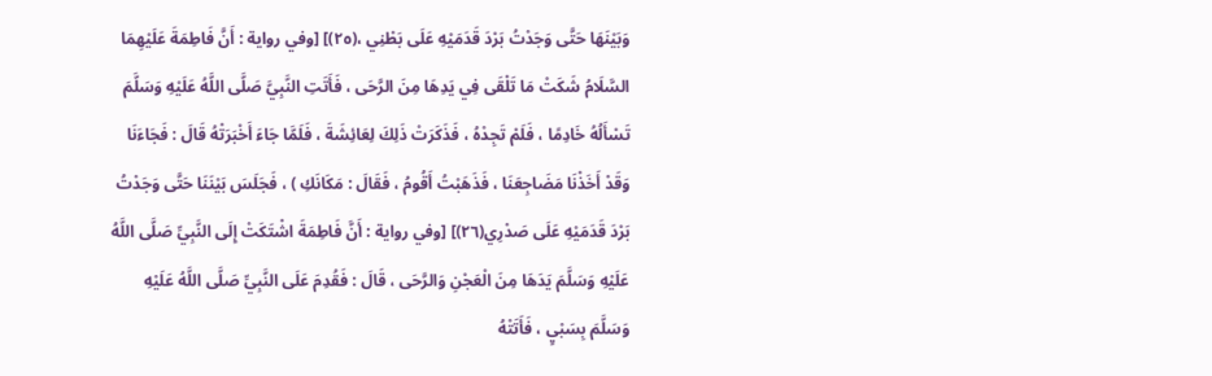وَبَيْنَهَا حَتَّى وَجَدْتُ بَرْدَ قَدَمَيْهِ عَلَى بَطْنِي ،(٢٥)] [وفي رواية : أَنَّ فَاطِمَةَ عَلَيْهِمَا السَّلَامُ شَكَتْ مَا تَلْقَى فِي يَدِهَا مِنَ الرَّحَى ، فَأَتَتِ النَّبِيَّ صَلَّى اللَّهُ عَلَيْهِ وَسَلَّمَ تَسْأَلُهُ خَادِمًا ، فَلَمْ تَجِدْهُ ، فَذَكَرَتْ ذَلِكَ لِعَائِشَةَ ، فَلَمَّا جَاءَ أَخْبَرَتْهُ قَالَ : فَجَاءَنَا وَقَدْ أَخَذْنَا مَضَاجِعَنَا ، فَذَهَبْتُ أَقُومُ ، فَقَالَ : مَكَانَكِ ) ، فَجَلَسَ بَيْنَنَا حَتَّى وَجَدْتُ بَرْدَ قَدَمَيْهِ عَلَى صَدْرِي(٢٦)] [وفي رواية : أَنَّ فَاطِمَةَ اشْتَكَتْ إِلَى النَّبِيِّ صَلَّى اللَّهُ عَلَيْهِ وَسَلَّمَ يَدَهَا مِنَ الْعَجْنِ وَالرَّحَى ، قَالَ : فَقُدِمَ عَلَى النَّبِيِّ صَلَّى اللَّهُ عَلَيْهِ وَسَلَّمَ بِسَبْيٍ ، فَأَتَتْهُ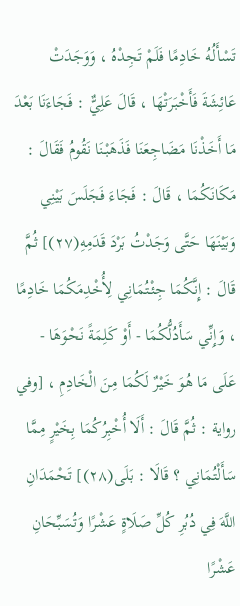تَسْأَلُهُ خَادِمًا فَلَمْ تَجِدْهُ ، وَوَجَدَتْ عَائِشَةَ فَأَخْبَرَتْهَا ، قَالَ عَلِيٌّ : فَجَاءَنَا بَعْدَ مَا أَخَذْنَا مَضَاجِعَنَا فَذَهَبْنَا نَقُومُ فَقَالَ : مَكَانَكُمَا ، قَالَ : فَجَاءَ فَجَلَسَ بَيْنِي وَبَيْنَهَا حَتَّى وَجَدْتُ بَرْدَ قَدَمِهِ(٢٧)] ثُمَّ قَالَ : إِنَّكُمَا جِئْتُمَانِي لِأُخْدِمَكُمَا خَادِمًا ، وَإِنِّي سَأَدُلُّكُمَا - أَوْ كَلِمَةً نَحْوَهَا - عَلَى مَا هُوَ خَيْرٌ لَكُمَا مِنَ الْخَادِمِ ، [وفي رواية : ثُمَّ قَالَ : أَلَا أُخْبِرُكُمَا بِخَيْرٍ مِمَّا سَأَلْتُمَانِي ؟ قَالَا : بَلَى(٢٨)] تَحْمَدَانِ اللَّهَ فِي دُبُرِ كُلِّ صَلَاةٍ عَشْرًا وَتُسَبِّحَانِ عَشْرًا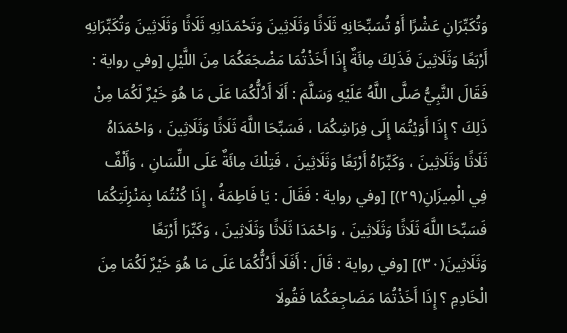وَتُكَبِّرَانِ عَشْرًا أَوْ تُسَبِّحَانِهِ ثَلَاثًا وَثَلَاثِينَ وَتَحْمَدَانِهِ ثَلَاثًا وَثَلَاثِينَ وَتُكَبِّرَانِهِ أَرْبَعًا وَثَلَاثِينَ فَذَلِكَ مِائَةٌ إِذَا أَخَذْتُمَا مَضْجَعَكُمَا مِنَ اللَّيْلِ [وفي رواية : فَقَالَ النَّبِيُّ صَلَّى اللَّهُ عَلَيْهِ وَسَلَّمَ : أَلَا أَدُلُّكُمَا عَلَى مَا هُوَ خَيْرٌ لَكُمَا مِنْ ذَلِكَ ؟ إِذَا أَوَيْتُمَا إِلَى فِرَاشِكُمَا ، فَسَبِّحَا اللَّهَ ثَلَاثًا وَثَلَاثِينَ ، وَاحْمَدَاهُ ثَلَاثًا وَثَلَاثِينَ ، وَكَبِّرَاهُ أَرْبَعًا وَثَلَاثِينَ ، فَتِلْكَ مِائَةٌ عَلَى اللِّسَانِ ، وَأَلْفٌ فِي الْمِيزَانِ(٢٩)] [وفي رواية : فَقَالَ : يَا فَاطِمَةُ ، إِذَا كُنْتُمَا بِمَنْزِلَتِكُمَا فَسَبِّحَا اللَّهَ ثَلَاثًا وَثَلَاثِينَ ، وَاحْمَدَا ثَلَاثًا وَثَلَاثِينَ ، وَكَبِّرَا أَرْبَعًا وَثَلَاثِينَ(٣٠)] [وفي رواية : قَالَ : أَفَلَا أَدُلُّكُمَا عَلَى مَا هُوَ خَيْرٌ لَكُمَا مِنَ الْخَادِمِ ؟ إِذَا أَخَذْتُمَا مَضَاجِعَكُمَا فَقُولَا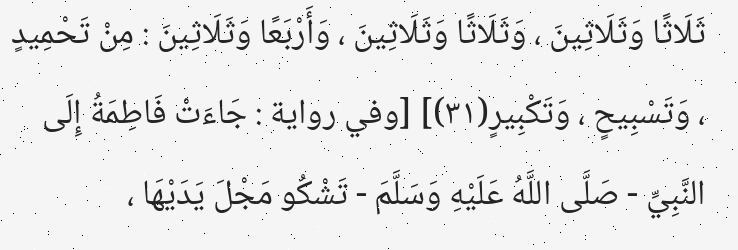ثَلَاثًا وَثَلَاثِينَ ، وَثَلَاثًا وَثَلَاثِينَ ، وَأَرْبَعًا وَثَلَاثِينَ : مِنْ تَحْمِيدٍ ، وَتَسْبِيحٍ ، وَتَكْبِيرٍ(٣١)] [وفي رواية : جَاءَتْ فَاطِمَةُ إِلَى النَّبِيِّ - صَلَّى اللَّهُ عَلَيْهِ وَسَلَّمَ - تَشْكُو مَجْلَ يَدَيْهَا ،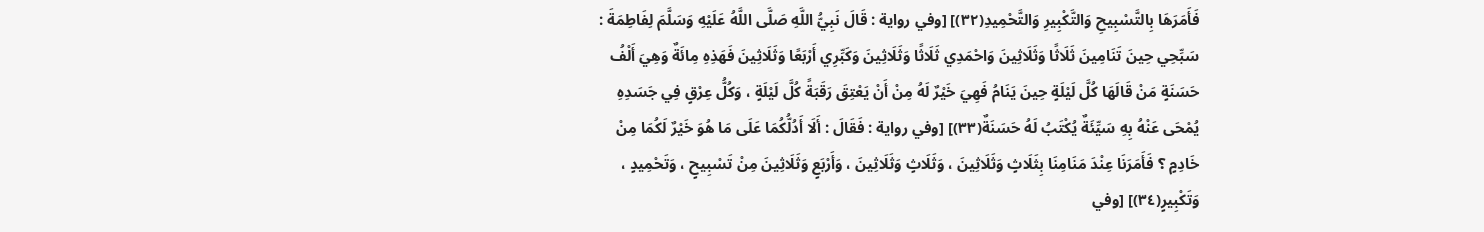فَأَمَرَهَا بِالتَّسْبِيحِ وَالتَّكْبِيرِ وَالتَّحْمِيدِ(٣٢)] [وفي رواية : قَالَ نَبِيُّ اللَّهِ صَلَّى اللَّهُ عَلَيْهِ وَسَلَّمَ لِفَاطِمَةَ : سَبِّحِي حِينَ تَنَامِينَ ثَلَاثًا وَثَلَاثِينَ وَاحْمَدِي ثَلَاثًا وَثَلَاثِينَ وَكَبِّرِي أَرْبَعًا وَثَلَاثِينَ فَهَذِهِ مِائَةٌ وَهِيَ أَلْفُ حَسَنَةٍ مَنْ قَالَهَا كُلَّ لَيْلَةٍ حِينَ يَنَامُ فَهِيَ خَيْرٌ لَهُ مِنْ أَنْ يَعْتِقَ رَقَبَةً كُلَّ لَيْلَةٍ ، وَكُلُّ عِرْقٍ فِي جَسَدِهِ يُمْحَى عَنْهُ بِهِ سَيِّئَةٌ يُكْتَبُ لَهُ حَسَنَةٌ(٣٣)] [وفي رواية : فَقَالَ : أَلَا أَدُلُّكُمَا عَلَى مَا هُوَ خَيْرٌ لَكُمَا مِنْ خَادِمٍ ؟ فَأَمَرَنَا عِنْدَ مَنَامِنَا بِثَلَاثٍ وَثَلَاثِينَ ، وَثَلَاثٍ وَثَلَاثِينَ ، وَأَرْبَعٍ وَثَلَاثِينَ مِنْ تَسْبِيحٍ ، وَتَحْمِيدٍ ، وَتَكْبِيرٍ(٣٤)] [وفي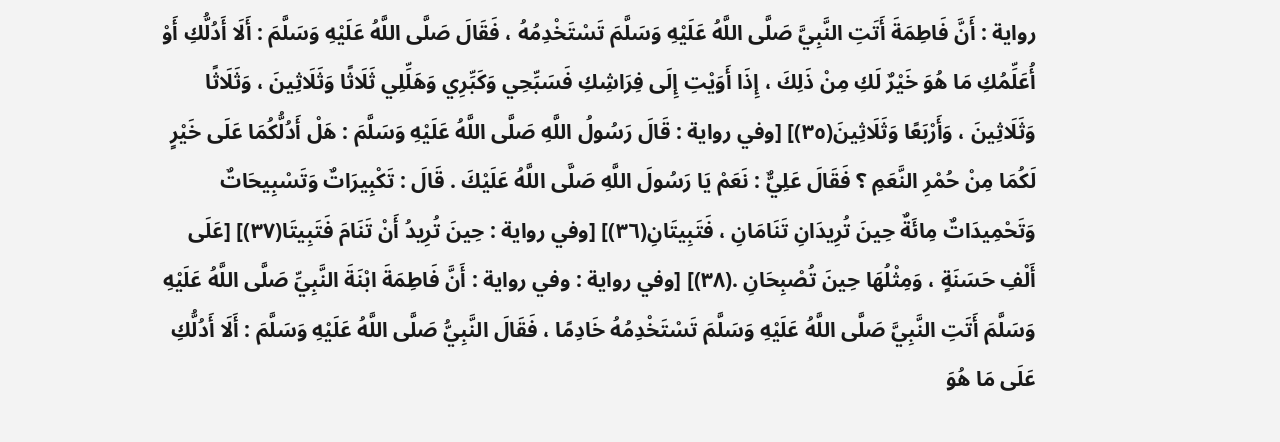رواية : أَنَّ فَاطِمَةَ أَتَتِ النَّبِيَّ صَلَّى اللَّهُ عَلَيْهِ وَسَلَّمَ تَسْتَخْدِمُهُ ، فَقَالَ صَلَّى اللَّهُ عَلَيْهِ وَسَلَّمَ : أَلَا أَدُلُّكِ أَوْ أُعَلِّمُكِ مَا هُوَ خَيْرٌ لَكِ مِنْ ذَلِكَ ، إِذَا أَوَيْتِ إِلَى فِرَاشِكِ فَسَبِّحِي وَكَبِّرِي وَهَلِّلِي ثَلَاثًا وَثَلَاثِينَ ، وَثَلَاثًا وَثَلَاثِينَ ، وَأَرْبَعًا وَثَلَاثِينَ(٣٥)] [وفي رواية : قَالَ رَسُولُ اللَّهِ صَلَّى اللَّهُ عَلَيْهِ وَسَلَّمَ : هَلْ أَدُلُّكُمَا عَلَى خَيْرٍ لَكُمَا مِنْ حُمْرِ النَّعَمِ ؟ فَقَالَ عَلِيٌّ : نَعَمْ يَا رَسُولَ اللَّهِ صَلَّى اللَّهُ عَلَيْكَ . قَالَ : تَكْبِيرَاتٌ وَتَسْبِيحَاتٌ وَتَحْمِيدَاتٌ مِائَةٌ حِينَ تُرِيدَانِ تَنَامَانِ ، فَتَبِيتَانِ(٣٦)] [وفي رواية : حِينَ تُرِيدُ أَنْ تَنَامَ فَتَبِيتَا(٣٧)] [عَلَى أَلْفِ حَسَنَةٍ ، وَمِثْلُهَا حِينَ تُصْبِحَانِ .(٣٨)] [وفي رواية : وفي رواية : أَنَّ فَاطِمَةَ ابْنَةَ النَّبِيِّ صَلَّى اللَّهُ عَلَيْهِ وَسَلَّمَ أَتَتِ النَّبِيَّ صَلَّى اللَّهُ عَلَيْهِ وَسَلَّمَ تَسْتَخْدِمُهُ خَادِمًا ، فَقَالَ النَّبِيُّ صَلَّى اللَّهُ عَلَيْهِ وَسَلَّمَ : أَلَا أَدُلُّكِ عَلَى مَا هُوَ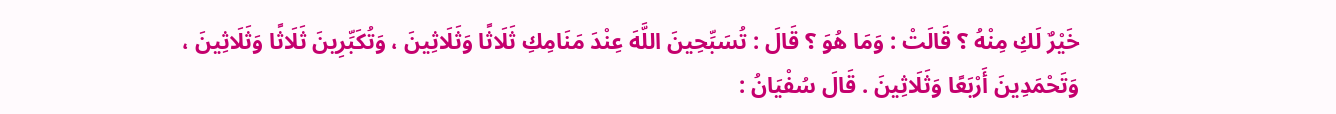خَيْرٌ لَكِ مِنْهُ ؟ قَالَتْ : وَمَا هُوَ ؟ قَالَ : تُسَبِّحِينَ اللَّهَ عِنْدَ مَنَامِكِ ثَلَاثًا وَثَلَاثِينَ ، وَتُكَبِّرِينَ ثَلَاثًا وَثَلَاثِينَ ، وَتَحْمَدِينَ أَرْبَعًا وَثَلَاثِينَ . قَالَ سُفْيَانُ :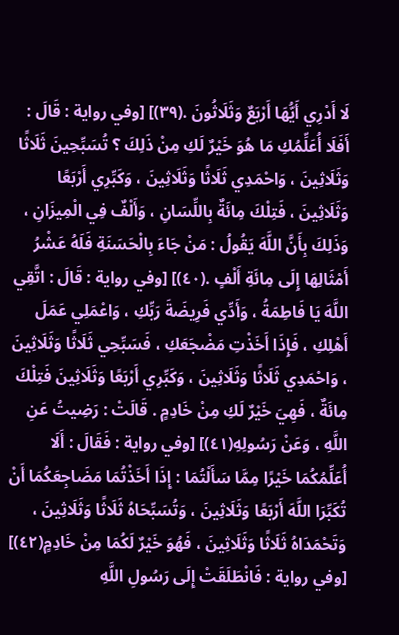لَا أَدْرِي أَيُّهَا أَرْبَعٌ وَثَلَاثُونَ .(٣٩)] [وفي رواية : قَالَ : أَفَلَا أُعَلِّمُكِ مَا هُوَ خَيْرٌ لَكِ مِنْ ذَلِكَ ؟ تُسَبِّحِينَ ثَلَاثًا وَثَلَاثِينَ ، وَاحْمَدِي ثَلَاثًا وَثَلَاثِينَ ، وَكَبِّرِي أَرْبَعًا وَثَلَاثِينَ ، فَتِلْكَ مِائَةٌ بِاللِّسَانِ ، وَأَلْفٌ فِي الْمِيزَانِ ، وَذَلِكَ بِأَنَّ اللَّهَ يَقُولُ : مَنْ جَاءَ بِالْحَسَنَةِ فَلَهُ عَشْرُ أَمْثَالِهَا إِلَى مِائَةِ أَلْفٍ .(٤٠)] [وفي رواية : قَالَ : اتَّقِي اللَّهَ يَا فَاطِمَةُ ، وَأَدِّي فَرِيضَةَ رَبِّكِ ، وَاعْمَلِي عَمَلَ أَهْلِكِ ، فَإِذَا أَخَذْتِ مَضْجَعَكِ ، فَسَبِّحِي ثَلَاثًا وَثَلَاثِينَ ، وَاحْمَدِي ثَلَاثًا وَثَلَاثِينَ ، وَكَبِّرِي أَرْبَعًا وَثَلَاثِينَ فَتِلْكَ مِائَةٌ ، فَهِيَ خَيْرٌ لَكِ مِنْ خَادِمٍ . قَالَتْ : رَضِيتُ عَنِ اللَّهِ ، وَعَنْ رَسُولِهِ(٤١)] [وفي رواية : فَقَالَ : أَلَا أُعَلِّمُكُمَا خَيْرًا مِمَّا سَأَلْتُمَا : إِذَا أَخَذْتُمَا مَضَاجِعَكُمَا أَنْ تُكَبِّرَا اللَّهَ أَرْبَعًا وَثَلَاثِينَ ، وَتُسَبِّحَاهُ ثَلَاثًا وَثَلَاثِينَ ، وَتَحْمَدَاهُ ثَلَاثًا وَثَلَاثِينَ ، فَهُوَ خَيْرٌ لَكُمَا مِنْ خَادِمٍ(٤٢)] [وفي رواية : فَانْطَلَقَتْ إِلَى رَسُولِ اللَّهِ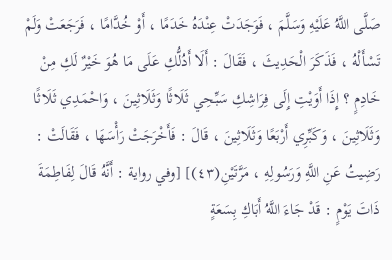صَلَّى اللَّهُ عَلَيْهِ وَسَلَّمَ ، فَوَجَدَتْ عِنْدَهُ خَدَمًا ، أَوْ خُدَّامًا ، فَرَجَعَتْ وَلَمْ تَسْأَلْهُ ، فَذَكَرَ الْحَدِيثَ ، فَقَالَ : أَلَا أَدُلُّكِ عَلَى مَا هُوَ خَيْرٌ لَكِ مِنْ خَادِمٍ ؟ إِذَا أَوَيْتِ إِلَى فِرَاشِكِ سَبِّحِي ثَلَاثًا وَثَلَاثِينَ ، وَاحْمَدِي ثَلَاثًا وَثَلَاثِينَ ، وَكَبِّرِي أَرْبَعًا وَثَلَاثِينَ ، قَالَ : فَأَخْرَجَتْ رَأْسَهَا ، فَقَالَتْ : رَضِيتُ عَنِ اللَّهِ وَرَسُولِهِ ، مَرَّتَيْنِ(٤٣)] [وفي رواية : أَنَّهُ قَالَ لِفَاطِمَةَ ذَاتَ يَوْمٍ : قَدْ جَاءَ اللَّهُ أَبَاكِ بِسَعَةٍ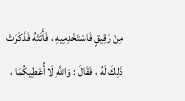مِنْ رَقِيقٍ فَاسْتَخْدِمِيهِ ، فَأَتَتْهُ فَذَكَرَتْ ذَلِكَ لَهُ ، فَقَالَ : وَاللَّهِ لَا أُعْطِيكُمَا ،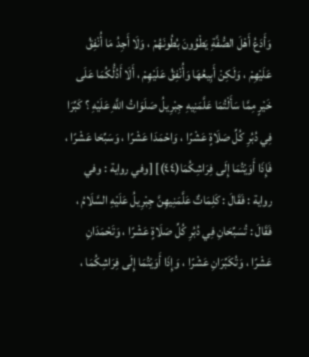وَأَدَعُ أَهْلَ الصُّفَّةِ يَطْوُونَ بُطُونَهُمْ ، وَلَا أَجِدُ مَا أُنْفِقُ عَلَيْهِمْ ، وَلَكِنْ أَبِيعُهَا وَأُنْفِقُ عَلَيْهِمْ ، أَلَا أَدُلُّكُمَا عَلَى خَيْرٍ مِمَّا سَأَلْتُمَا عَلَّمَنِيهِ جِبْرِيلُ صَلَوَاتُ اللَّهِ عَلَيْهِ ؟ كَبِّرَا فِي دُبُرِ كُلِّ صَلَاةٍ عَشْرًا ، وَاحْمَدَا عَشْرًا ، وَسَبِّحَا عَشْرًا ، فَإِذَا أَوَيْتُمَا إِلَى فِرَاشِكُمَا(٤٤)] [وفي رواية : وفي رواية : فَقَالَ : كَلِمَاتٌ عَلَّمَنِيهِنَّ جِبْرِيلُ عَلَيْهِ السَّلَامُ ، فَقَالَ : تُسَبِّحَانِ فِي دُبُرِ كُلِّ صَلَاةٍ عَشْرًا ، وَتَحْمَدَانِ عَشْرًا ، وَتُكَبِّرَانِ عَشْرًا ، وَإِذَا أَوَيْتُمَا إِلَى فِرَاشِكُمَا ،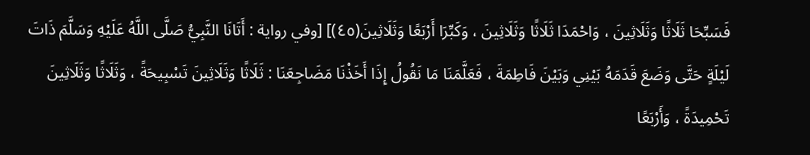فَسَبِّحَا ثَلَاثًا وَثَلَاثِينَ ، وَاحْمَدَا ثَلَاثًا وَثَلَاثِينَ ، وَكَبِّرَا أَرْبَعًا وَثَلَاثِينَ(٤٥)] [وفي رواية : أَتَانَا النَّبِيُّ صَلَّى اللَّهُ عَلَيْهِ وَسَلَّمَ ذَاتَ لَيْلَةٍ حَتَّى وَضَعَ قَدَمَهُ بَيْنِي وَبَيْنَ فَاطِمَةَ ، فَعَلَّمَنَا مَا نَقُولُ إِذَا أَخَذْنَا مَضَاجِعَنَا : ثَلَاثًا وَثَلَاثِينَ تَسْبِيحَةً ، وَثَلَاثًا وَثَلَاثِينَ تَحْمِيدَةً ، وَأَرْبَعًا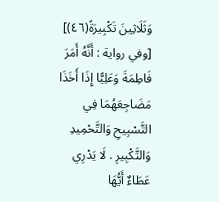وَثَلَاثِينَ تَكْبِيرَةً(٤٦)] [وفي رواية : أَنَّهُ أَمَرَ فَاطِمَةَ وَعَلِيًّا إِذَا أَخَذَا مَضَاجِعَهُمَا فِي التَّسْبِيحِ وَالتَّحْمِيدِ وَالتَّكْبِيرِ . لَا يَدْرِي عَطَاءٌ أَيُّهَا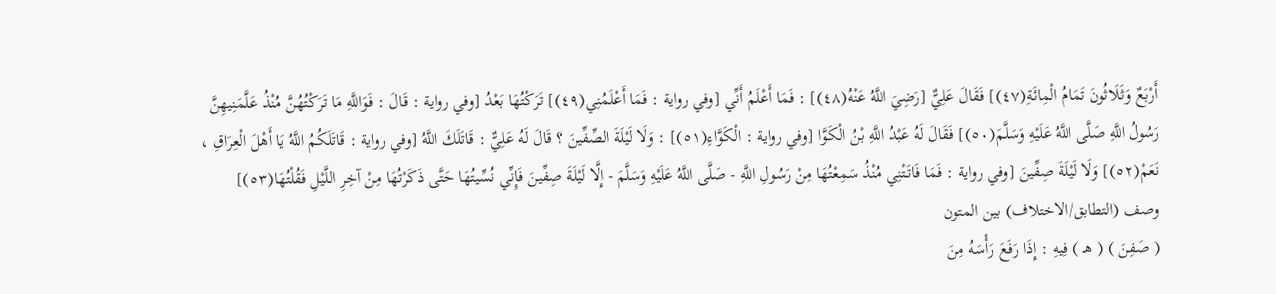أَرْبَعٌ وَثَلَاثُونَ تَمَامُ الْمِائَةِ(٤٧)] فَقَالَ عَلِيٌّ [رَضِيَ اللَّهُ عَنْهُ(٤٨)] : فَمَا أَعْلَمُ أَنِّي [وفي رواية : فَمَا أَعْلَمُنِي(٤٩)] تَرَكْتُهَا بَعْدُ [وفي رواية : قَالَ : فَوَاللَّهِ مَا تَرَكْتُهُنَّ مُنْذُ عَلَّمَنِيهِنَّ رَسُولُ اللَّهِ صَلَّى اللَّهُ عَلَيْهِ وَسَلَّمَ(٥٠)] فَقَالَ لَهُ عَبْدُ اللَّهِ بْنُ الْكَوَّا [وفي رواية : الْكَوَّاءِ(٥١)] : وَلَا لَيْلَةَ الصِّفِّينَ ؟ قَالَ لَهُ عَلِيٌّ : قَاتَلَكَ اللَّهُ [وفي رواية : قَاتَلَكُمُ اللَّهُ يَا أَهْلَ الْعِرَاقِ ، نَعَمْ(٥٢)] وَلَا لَيْلَةَ صِفِّينَ [وفي رواية : فَمَا فَاتَتْنِي مُنْذُ سَمِعْتُهَا مِنْ رَسُولِ اللَّهِ - صَلَّى اللَّهُ عَلَيْهِ وَسَلَّمَ - إِلَّا لَيْلَةَ صِفِّينَ فَإِنِّي نُسِّيتُهَا حَتَّى ذَكَرْتُهَا مِنْ آخِرِ اللَّيْلِ فَقُلْتُهَا(٥٣)]
وصف (التطابق/الاختلاف) بين المتون
( صَفِنَ ) ( هـ ) فِيهِ : إِذَا رَفَعَ رَأْسَهُ مِنَ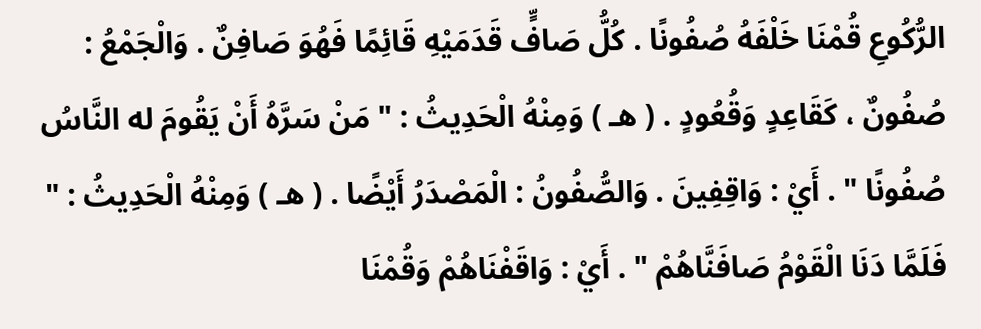الرُّكُوعِ قُمْنَا خَلْفَهُ صُفُونًا . كُلُّ صَافٍّ قَدَمَيْهِ قَائِمًا فَهُوَ صَافِنٌ . وَالْجَمْعُ : صُفُونٌ ، كَقَاعِدٍ وَقُعُودٍ . ( هـ ) وَمِنْهُ الْحَدِيثُ : " مَنْ سَرَّهُ أَنْ يَقُومَ له النَّاسُ صُفُونًا " . أَيْ : وَاقِفِينَ . وَالصُّفُونُ : الْمَصْدَرُ أَيْضًا . ( هـ ) وَمِنْهُ الْحَدِيثُ : " فَلَمَّا دَنَا الْقَوْمُ صَافَنَّاهُمْ " . أَيْ : وَاقَفْنَاهُمْ وَقُمْنَا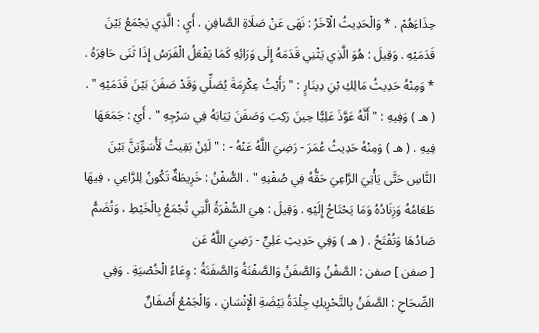حِذَاءَهُمْ . * وَالْحَدِيثُ الْآخَرُ : نَهَى عَنْ صَلَاةِ الصَّافِنِ . أَيِ : الَّذِي يَجْمَعُ بَيْنَ قَدَمَيْهِ . وَقِيلَ : هُوَ الَّذِي يَثْنِي قَدَمَهُ إِلَى وَرَائِهِ كَمَا يَفْعَلُ الْفَرَسُ إِذَا ثَنَى حَافِرَهُ . * وَمِنْهُ حَدِيثُ مَالِكِ بْنِ دِينَارٍ : " رَأَيْتُ عِكْرِمَةَ يُصَلِّي وَقَدْ صَفَنَ بَيْنَ قَدَمَيْهِ " . ( هـ ) وَفِيهِ : " أَنَّهُ عَوَّذَ عَلِيًّا حِينَ رَكِبَ وَصَفَنَ ثِيَابَهُ فِي سَرْجِهِ " . أَيْ : جَمَعَهَا فِيهِ . ( هـ ) وَمِنْهُ حَدِيثُ عُمَرَ - رَضِيَ اللَّهُ عَنْهُ - : " لَئِنْ بَقِيتُ لَأُسَوِّيَنَّ بَيْنَ النَّاسِ حَتَّى يَأْتِيَ الرَّاعِيَ حَقُّهُ فِي صُفْنِهِ " . الصُّفْنُ : خَرِيطَةٌ تَكُونُ لِلرَّاعِي ، فِيهَا طَعَامُهُ وَزِنَادُهُ وَمَا يَحْتَاجُ إِلَيْهِ . وَقِيلَ : هِيَ السُّفْرَةُ الَّتِي تُجْمَعُ بِالْخَيْطِ ، وَتُضَمُّ صَادُهَا وَتُفْتَحُ . ( هـ ) وَفِي حَدِيثِ عَلِيٍّ - رَضِيَ اللَّهُ عَن
[ صفن ] صفن : الصَّفْنُ وَالصَّفَنُ وَالصَّفْنَةُ وَالصَّفَنَةُ : وِعَاءُ الْخُصْيَةِ . وَفِي الصِّحَاحِ : الصَّفَنُ بِالتَّحْرِيكِ جِلْدَةُ بَيْضَةِ الْإِنْسَانِ ، وَالْجَمْعُ أَصْفَانٌ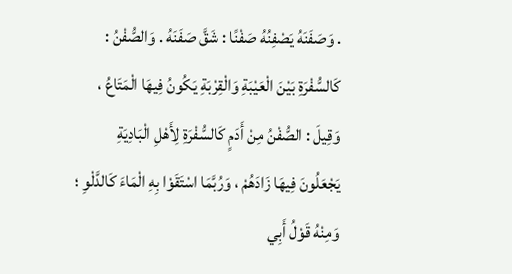. وَصَفَنَهُ يَصْفِنُهُ صَفْنًا : شَقَّ صَفَنَهُ . وَالصُّفْنُ : كَالسُّفْرَةِ بَيْنَ الْعَيْبَةِ وَالْقِرْبَةِ يَكُونُ فِيهَا الْمَتَاعُ ، وَقِيلَ : الصُّفْنُ مِنْ أَدَمٍ كَالسُّفْرَةِ لِأَهْلِ الْبَادِيَةِ يَجْعَلُونَ فِيهَا زَادَهُمْ ، وَرُبَّمَا اسْتَقَوْا بِهِ الْمَاءَ كَالدَّلْوِ ؛ وَمِنْهُ قَوْلُ أَبِي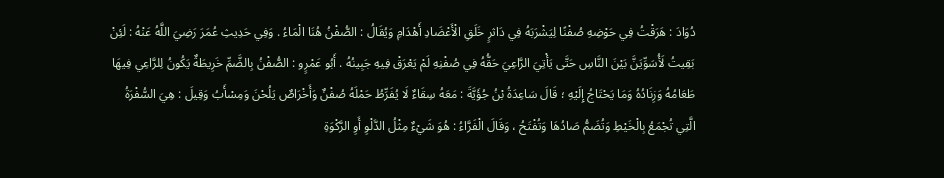دُوَادَ : هَرَقْتُ فِي حَوْضِهِ صُفْنًا لِيَشْرَبَهُ فِي دَاثرٍ خَلَقِ الْأَعْضَادِ أَهْدَامِ وَيُقَالُ : الصُّفْنُ هُنَا الْمَاءُ . وَفِي حَدِيثِ عُمَرَ رَضِيَ اللَّهُ عَنْهُ : لَئِنْ بَقِيتُ لَأُسَوِّيَنَّ بَيْنَ النَّاسِ حَتَّى يَأْتِيَ الرَّاعِيَ حَقُّهُ فِي صُفْنِهِ لَمْ يَعْرَقْ فِيهِ جَبِينُهُ . أَبُو عَمْرٍو : الصُّفْنُ بِالضَّمِّ خَرِيطَةٌ يَكُونُ لِلرَّاعِي فِيهَا طَعَامُهُ وَزِنَادُهُ وَمَا يَحْتَاجُ إِلَيْهِ ؛ قَالَ سَاعِدَةُ بْنُ جُؤَيَّةَ : مَعَهُ سِقَاءٌ لَا يُفَرِّطُ حَمْلَهُ صُفْنٌ وَأَخْرَاصٌ يَلُحْنَ وَمِسْأَبُ وَقِيلَ : هِيَ السُّفْرَةُ الَّتِي تُجْمَعُ بِالْخَيْطِ وَتُضَمُّ صَادُهَا وَتُفْتَحُ ، وَقَالَ الْفَرَّاءُ : هُوَ شَيْءٌ مِثْلُ الدَّلْوِ أَوِ الرَّكْوَةِ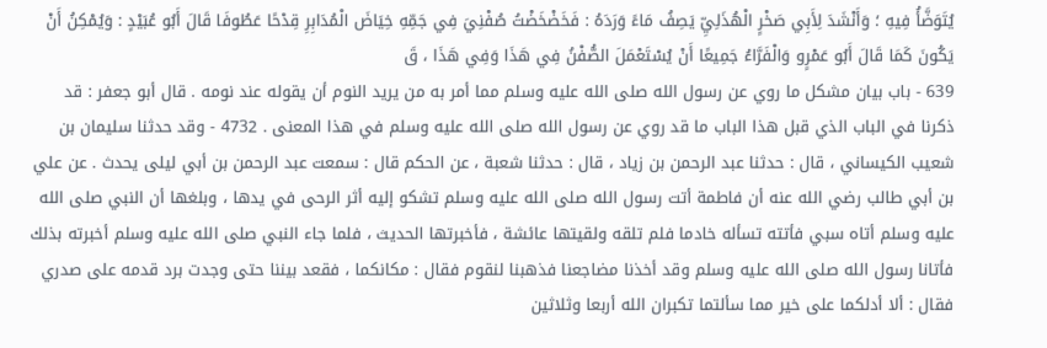يُتَوَضَّأُ فِيهِ ؛ وَأَنْشَدَ لِأَبِي صَخْرٍ الْهُذَلِيِّ يَصِفُ مَاءً وَرَدَهُ : فَخَضْخَضْتُ صُفْنِيَ فِي جَمِّهِ خِيَاضَ الْمُدَابِرِ قِدْحًا عَطُوفَا قَالَ أَبُو عُبَيْدٍ : وَيُمْكِنُ أَنْ يَكُونَ كَمَا قَالَ أَبُو عَمْرٍو وَالْفَرَّاءُ جَمِيعًا أَنْ يُسْتَعْمَلَ الصُّفْنُ فِي هَذَا وَفِي هَذَا ، قَ
639 - باب بيان مشكل ما روي عن رسول الله صلى الله عليه وسلم مما أمر به من يريد النوم أن يقوله عند نومه . قال أبو جعفر : قد ذكرنا في الباب الذي قبل هذا الباب ما قد روي عن رسول الله صلى الله عليه وسلم في هذا المعنى . 4732 - وقد حدثنا سليمان بن شعيب الكيساني ، قال : حدثنا عبد الرحمن بن زياد ، قال : حدثنا شعبة ، عن الحكم قال : سمعت عبد الرحمن بن أبي ليلى يحدث . عن علي بن أبي طالب رضي الله عنه أن فاطمة أتت رسول الله صلى الله عليه وسلم تشكو إليه أثر الرحى في يدها ، وبلغها أن النبي صلى الله عليه وسلم أتاه سبي فأتته تسأله خادما فلم تلقه ولقيتها عائشة ، فأخبرتها الحديث ، فلما جاء النبي صلى الله عليه وسلم أخبرته بذلك فأتانا رسول الله صلى الله عليه وسلم وقد أخذنا مضاجعنا فذهبنا لنقوم فقال : مكانكما ، فقعد بيننا حتى وجدت برد قدمه على صدري فقال : ألا أدلكما على خير مما سألتما تكبران الله أربعا وثلاثين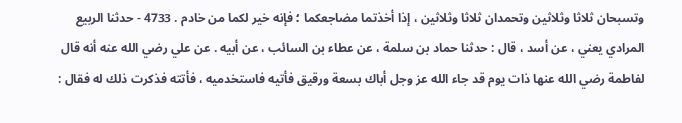وتسبحان ثلاثا وثلاثين وتحمدان ثلاثا وثلاثين ، إذا أخذتما مضاجعكما ؛ فإنه خير لكما من خادم . 4733 - حدثنا الربيع المرادي يعني ، عن أسد ، قال : حدثنا حماد بن سلمة ، عن عطاء بن السائب ، عن أبيه . عن علي رضي الله عنه أنه قال لفاطمة رضي الله عنها ذات يوم قد جاء الله عز وجل أباك بسعة ورقيق فأتيه فاستخدميه ، فأتته فذكرت ذلك له فقال :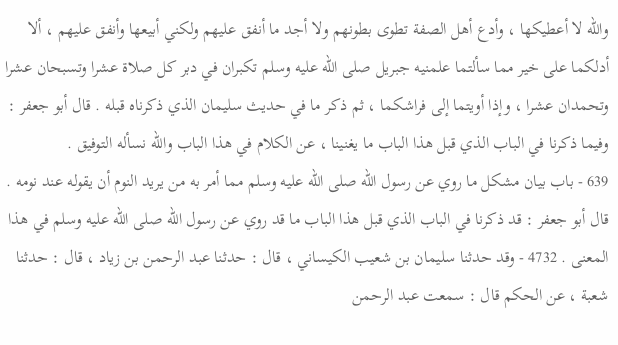والله لا أعطيكها ، وأدع أهل الصفة تطوى بطونهم ولا أجد ما أنفق عليهم ولكني أبيعها وأنفق عليهم ، ألا أدلكما على خير مما سألتما علمنيه جبريل صلى الله عليه وسلم تكبران في دبر كل صلاة عشرا وتسبحان عشرا وتحمدان عشرا ، وإذا أويتما إلى فراشكما ، ثم ذكر ما في حديث سليمان الذي ذكرناه قبله . قال أبو جعفر : وفيما ذكرنا في الباب الذي قبل هذا الباب ما يغنينا ، عن الكلام في هذا الباب والله نسأله التوفيق .
639 - باب بيان مشكل ما روي عن رسول الله صلى الله عليه وسلم مما أمر به من يريد النوم أن يقوله عند نومه . قال أبو جعفر : قد ذكرنا في الباب الذي قبل هذا الباب ما قد روي عن رسول الله صلى الله عليه وسلم في هذا المعنى . 4732 - وقد حدثنا سليمان بن شعيب الكيساني ، قال : حدثنا عبد الرحمن بن زياد ، قال : حدثنا شعبة ، عن الحكم قال : سمعت عبد الرحمن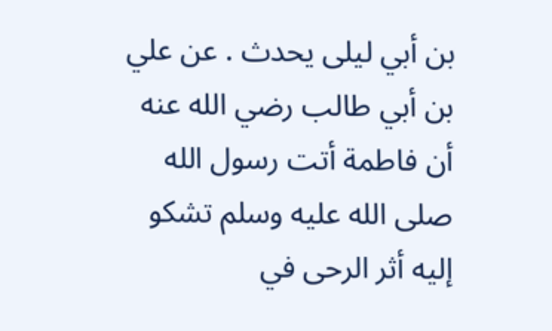بن أبي ليلى يحدث . عن علي بن أبي طالب رضي الله عنه أن فاطمة أتت رسول الله صلى الله عليه وسلم تشكو إليه أثر الرحى في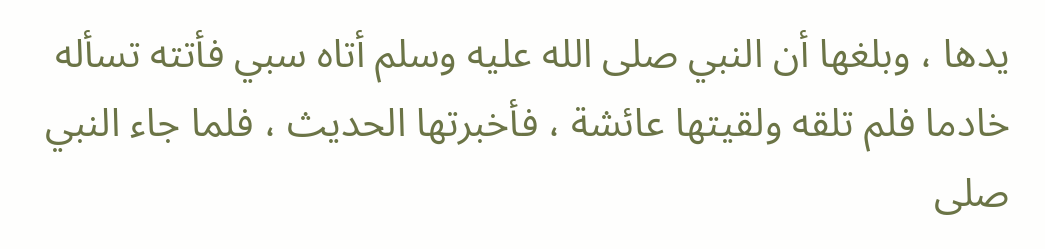يدها ، وبلغها أن النبي صلى الله عليه وسلم أتاه سبي فأتته تسأله خادما فلم تلقه ولقيتها عائشة ، فأخبرتها الحديث ، فلما جاء النبي صلى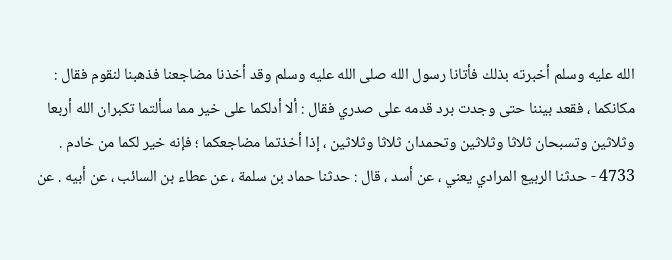الله عليه وسلم أخبرته بذلك فأتانا رسول الله صلى الله عليه وسلم وقد أخذنا مضاجعنا فذهبنا لنقوم فقال : مكانكما ، فقعد بيننا حتى وجدت برد قدمه على صدري فقال : ألا أدلكما على خير مما سألتما تكبران الله أربعا وثلاثين وتسبحان ثلاثا وثلاثين وتحمدان ثلاثا وثلاثين ، إذا أخذتما مضاجعكما ؛ فإنه خير لكما من خادم . 4733 - حدثنا الربيع المرادي يعني ، عن أسد ، قال : حدثنا حماد بن سلمة ، عن عطاء بن السائب ، عن أبيه . عن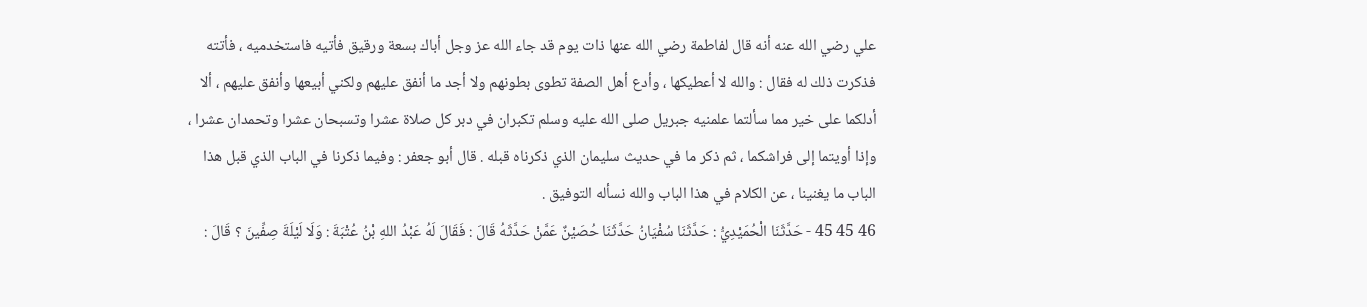علي رضي الله عنه أنه قال لفاطمة رضي الله عنها ذات يوم قد جاء الله عز وجل أباك بسعة ورقيق فأتيه فاستخدميه ، فأتته فذكرت ذلك له فقال : والله لا أعطيكها ، وأدع أهل الصفة تطوى بطونهم ولا أجد ما أنفق عليهم ولكني أبيعها وأنفق عليهم ، ألا أدلكما على خير مما سألتما علمنيه جبريل صلى الله عليه وسلم تكبران في دبر كل صلاة عشرا وتسبحان عشرا وتحمدان عشرا ، وإذا أويتما إلى فراشكما ، ثم ذكر ما في حديث سليمان الذي ذكرناه قبله . قال أبو جعفر : وفيما ذكرنا في الباب الذي قبل هذا الباب ما يغنينا ، عن الكلام في هذا الباب والله نسأله التوفيق .
46 45 45 - حَدَّثَنَا الْحُمَيْدِيُّ : حَدَّثَنَا سُفْيَانُ حَدَّثَنَا حُصَيْنٌ عَمَّنْ حَدَّثَهُ قَالَ : فَقَالَ لَهُ عَبْدُ اللهِ بْنُ عُتْبَةَ : وَلَا لَيْلَةَ صِفِّينَ ؟ قَالَ :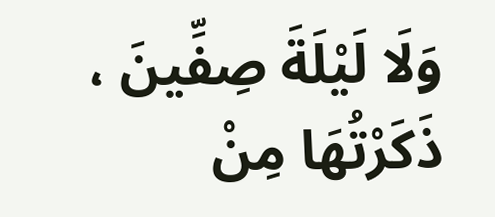وَلَا لَيْلَةَ صِفِّينَ ، ذَكَرْتُهَا مِنْ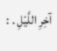آخِرِ اللَّيْلِ . :